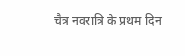चैत्र नवरात्रि के प्रथम दिन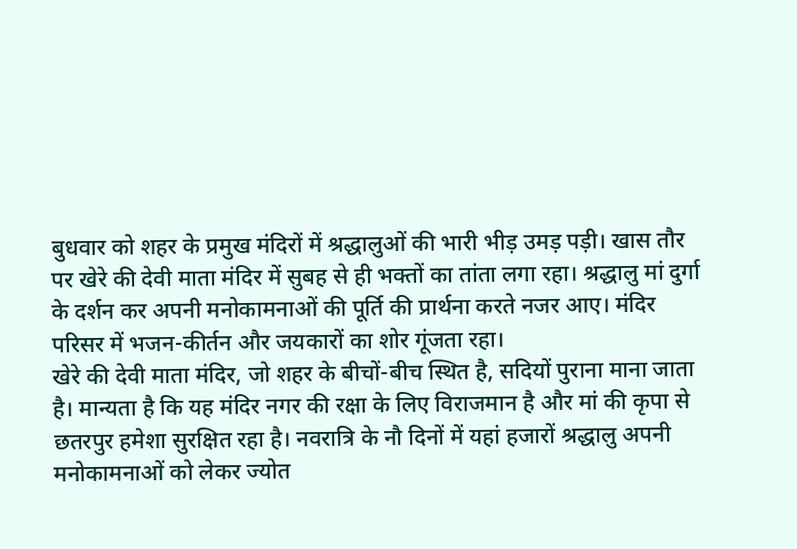बुधवार को शहर के प्रमुख मंदिरों में श्रद्धालुओं की भारी भीड़ उमड़ पड़ी। खास तौर पर खेरे की देवी माता मंदिर में सुबह से ही भक्तों का तांता लगा रहा। श्रद्धालु मां दुर्गा के दर्शन कर अपनी मनोकामनाओं की पूर्ति की प्रार्थना करते नजर आए। मंदिर परिसर में भजन-कीर्तन और जयकारों का शोर गूंजता रहा।
खेरे की देवी माता मंदिर, जो शहर के बीचों-बीच स्थित है, सदियों पुराना माना जाता है। मान्यता है कि यह मंदिर नगर की रक्षा के लिए विराजमान है और मां की कृपा से छतरपुर हमेशा सुरक्षित रहा है। नवरात्रि के नौ दिनों में यहां हजारों श्रद्धालु अपनी मनोकामनाओं को लेकर ज्योत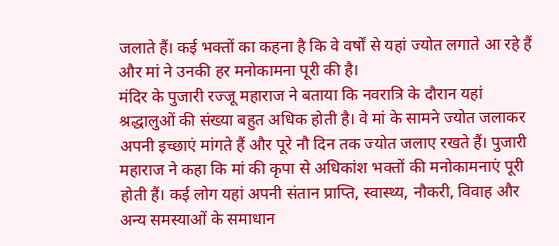जलाते हैं। कई भक्तों का कहना है कि वे वर्षों से यहां ज्योत लगाते आ रहे हैं और मां ने उनकी हर मनोकामना पूरी की है।
मंदिर के पुजारी रज्जू महाराज ने बताया कि नवरात्रि के दौरान यहां श्रद्धालुओं की संख्या बहुत अधिक होती है। वे मां के सामने ज्योत जलाकर अपनी इच्छाएं मांगते हैं और पूरे नौ दिन तक ज्योत जलाए रखते हैं। पुजारी महाराज ने कहा कि मां की कृपा से अधिकांश भक्तों की मनोकामनाएं पूरी होती हैं। कई लोग यहां अपनी संतान प्राप्ति, स्वास्थ्य, नौकरी, विवाह और अन्य समस्याओं के समाधान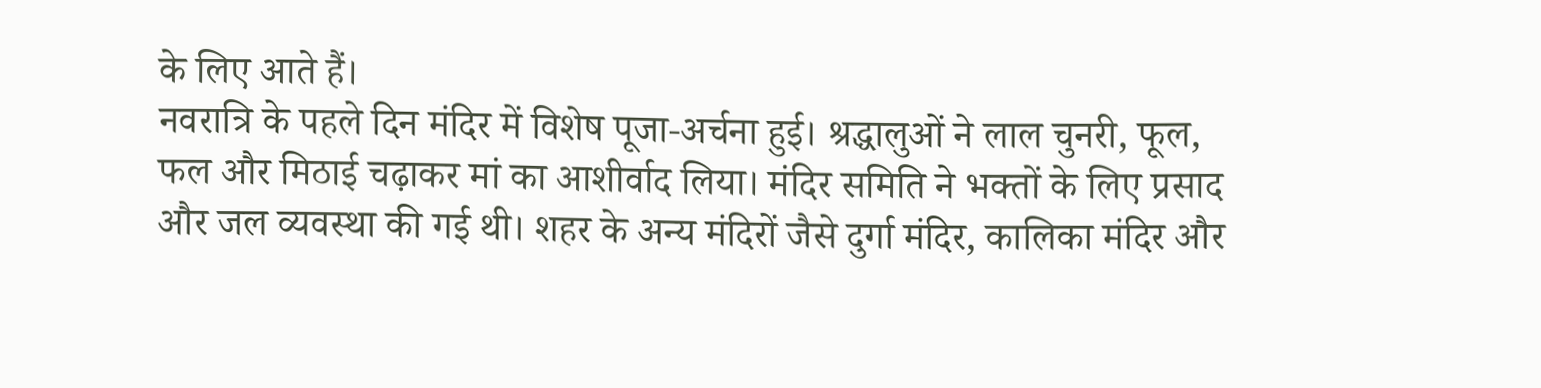के लिए आते हैं।
नवरात्रि के पहले दिन मंदिर में विशेष पूजा-अर्चना हुई। श्रद्धालुओं ने लाल चुनरी, फूल, फल और मिठाई चढ़ाकर मां का आशीर्वाद लिया। मंदिर समिति ने भक्तों के लिए प्रसाद और जल व्यवस्था की गई थी। शहर के अन्य मंदिरों जैसे दुर्गा मंदिर, कालिका मंदिर और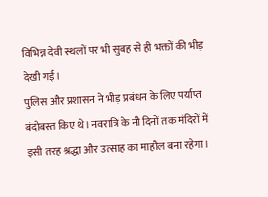विभिन्न देवी स्थलों पर भी सुबह से ही भक्तों की भीड़ देखी गई।
पुलिस और प्रशासन ने भीड़ प्रबंधन के लिए पर्याप्त बंदोबस्त किए थे। नवरात्रि के नौ दिनों तक मंदिरों में इसी तरह श्रद्धा और उत्साह का माहौल बना रहेगा।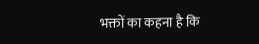भक्तों का कहना है कि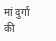मां दुर्गा की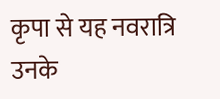कृपा से यह नवरात्रि उनके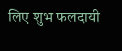लिए शुभ फलदायी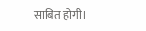साबित होगी।